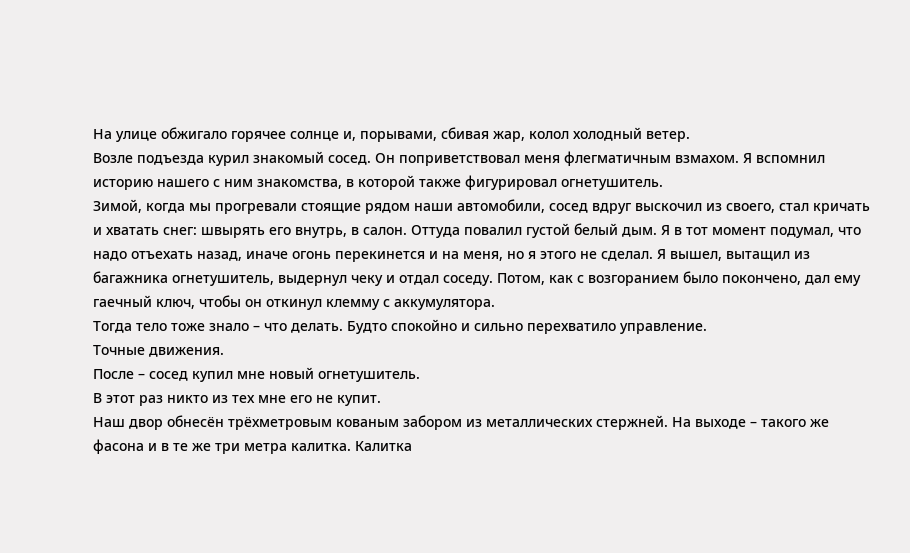На улице обжигало горячее солнце и, порывами, сбивая жар, колол холодный ветер.
Возле подъезда курил знакомый сосед. Он поприветствовал меня флегматичным взмахом. Я вспомнил историю нашего с ним знакомства, в которой также фигурировал огнетушитель.
Зимой, когда мы прогревали стоящие рядом наши автомобили, сосед вдруг выскочил из своего, стал кричать и хватать снег: швырять его внутрь, в салон. Оттуда повалил густой белый дым. Я в тот момент подумал, что надо отъехать назад, иначе огонь перекинется и на меня, но я этого не сделал. Я вышел, вытащил из багажника огнетушитель, выдернул чеку и отдал соседу. Потом, как с возгоранием было покончено, дал ему гаечный ключ, чтобы он откинул клемму с аккумулятора.
Тогда тело тоже знало – что делать. Будто спокойно и сильно перехватило управление.
Точные движения.
После – сосед купил мне новый огнетушитель.
В этот раз никто из тех мне его не купит.
Наш двор обнесён трёхметровым кованым забором из металлических стержней. На выходе – такого же фасона и в те же три метра калитка. Калитка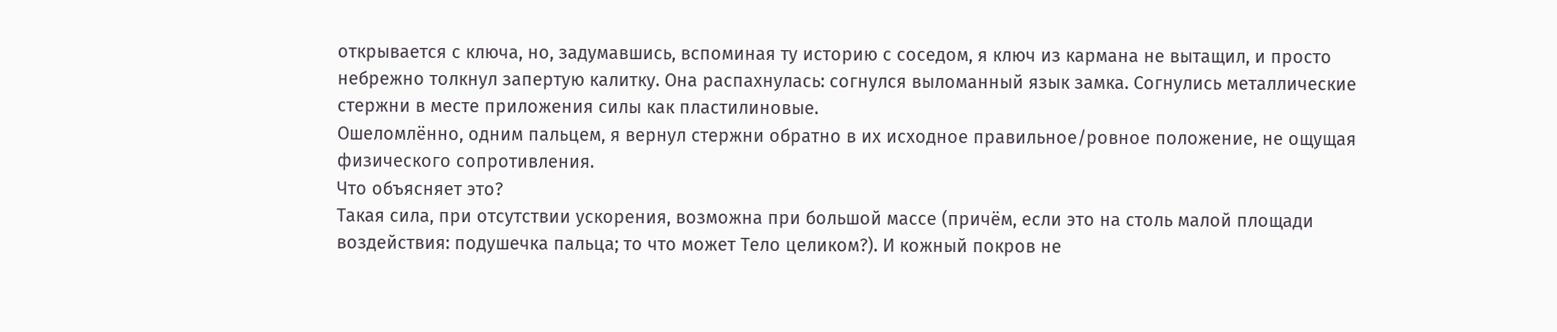открывается с ключа, но, задумавшись, вспоминая ту историю с соседом, я ключ из кармана не вытащил, и просто небрежно толкнул запертую калитку. Она распахнулась: согнулся выломанный язык замка. Согнулись металлические стержни в месте приложения силы как пластилиновые.
Ошеломлённо, одним пальцем, я вернул стержни обратно в их исходное правильное/ровное положение, не ощущая физического сопротивления.
Что объясняет это?
Такая сила, при отсутствии ускорения, возможна при большой массе (причём, если это на столь малой площади воздействия: подушечка пальца; то что может Тело целиком?). И кожный покров не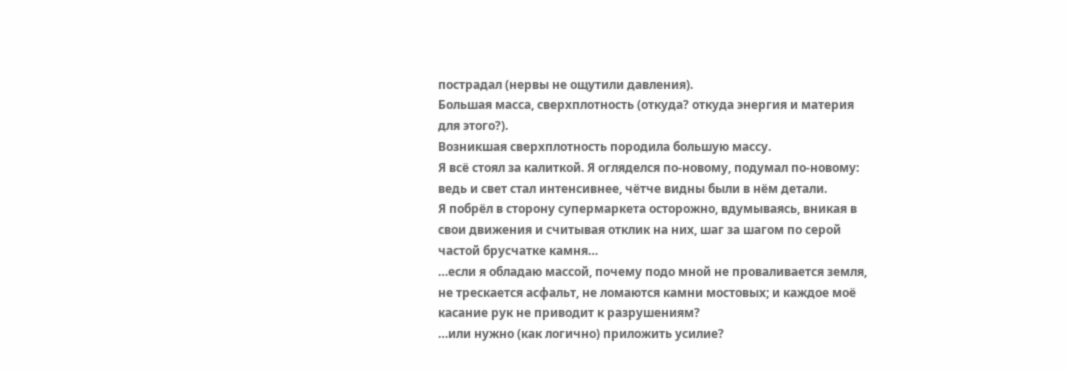пострадал (нервы не ощутили давления).
Большая масса, сверхплотность (откуда? откуда энергия и материя для этого?).
Возникшая сверхплотность породила большую массу.
Я всё стоял за калиткой. Я огляделся по-новому, подумал по-новому: ведь и свет стал интенсивнее, чётче видны были в нём детали.
Я побрёл в сторону супермаркета осторожно, вдумываясь, вникая в свои движения и считывая отклик на них, шаг за шагом по серой частой брусчатке камня…
…если я обладаю массой, почему подо мной не проваливается земля, не трескается асфальт, не ломаются камни мостовых; и каждое моё касание рук не приводит к разрушениям?
…или нужно (как логично) приложить усилие?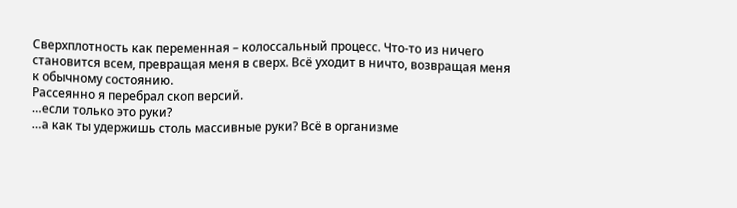Сверхплотность как переменная – колоссальный процесс. Что-то из ничего становится всем, превращая меня в сверх. Всё уходит в ничто, возвращая меня к обычному состоянию.
Рассеянно я перебрал скоп версий.
…если только это руки?
…а как ты удержишь столь массивные руки? Всё в организме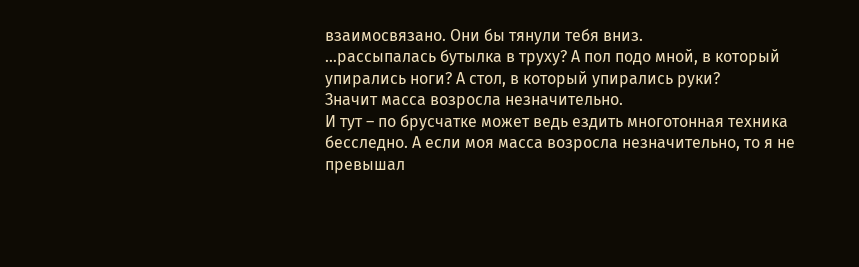взаимосвязано. Они бы тянули тебя вниз.
…рассыпалась бутылка в труху? А пол подо мной, в который упирались ноги? А стол, в который упирались руки?
Значит масса возросла незначительно.
И тут – по брусчатке может ведь ездить многотонная техника бесследно. А если моя масса возросла незначительно, то я не превышал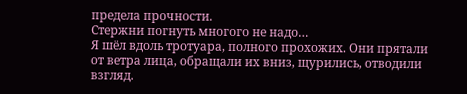предела прочности.
Стержни погнуть многого не надо…
Я шёл вдоль тротуара, полного прохожих. Они прятали от ветра лица, обращали их вниз, щурились, отводили взгляд.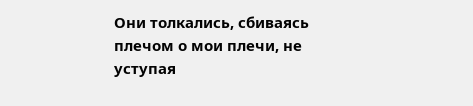Они толкались, сбиваясь плечом о мои плечи, не уступая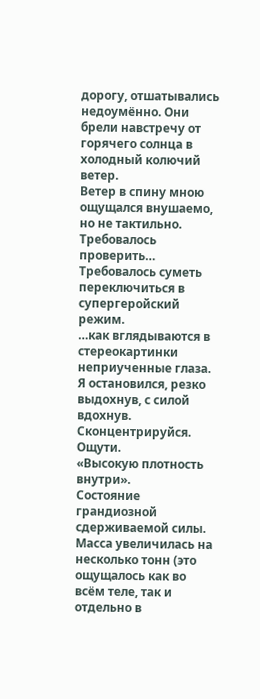дорогу, отшатывались недоумённо. Они брели навстречу от горячего солнца в холодный колючий ветер.
Ветер в спину мною ощущался внушаемо, но не тактильно.
Требовалось проверить…
Требовалось суметь переключиться в супергеройский режим.
…как вглядываются в стереокартинки неприученные глаза.
Я остановился, резко выдохнув, с силой вдохнув.
Сконцентрируйся.
Ощути.
«Высокую плотность внутри».
Состояние грандиозной сдерживаемой силы. Масса увеличилась на несколько тонн (это ощущалось как во всём теле, так и отдельно в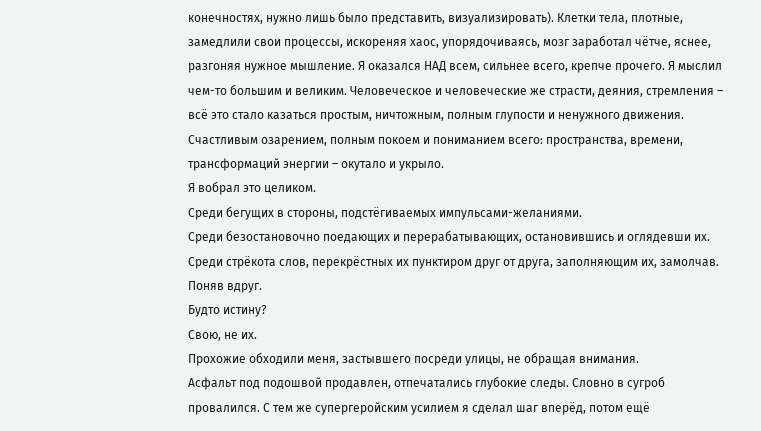конечностях, нужно лишь было представить, визуализировать). Клетки тела, плотные, замедлили свои процессы, искореняя хаос, упорядочиваясь, мозг заработал чётче, яснее, разгоняя нужное мышление. Я оказался НАД всем, сильнее всего, крепче прочего. Я мыслил чем-то большим и великим. Человеческое и человеческие же страсти, деяния, стремления – всё это стало казаться простым, ничтожным, полным глупости и ненужного движения.
Счастливым озарением, полным покоем и пониманием всего: пространства, времени, трансформаций энергии – окутало и укрыло.
Я вобрал это целиком.
Среди бегущих в стороны, подстёгиваемых импульсами-желаниями.
Среди безостановочно поедающих и перерабатывающих, остановившись и оглядевши их.
Среди стрёкота слов, перекрёстных их пунктиром друг от друга, заполняющим их, замолчав.
Поняв вдруг.
Будто истину?
Свою, не их.
Прохожие обходили меня, застывшего посреди улицы, не обращая внимания.
Асфальт под подошвой продавлен, отпечатались глубокие следы. Словно в сугроб провалился. С тем же супергеройским усилием я сделал шаг вперёд, потом ещё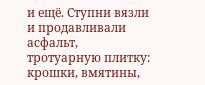и ещё. Ступни вязли и продавливали асфальт, тротуарную плитку: крошки, вмятины,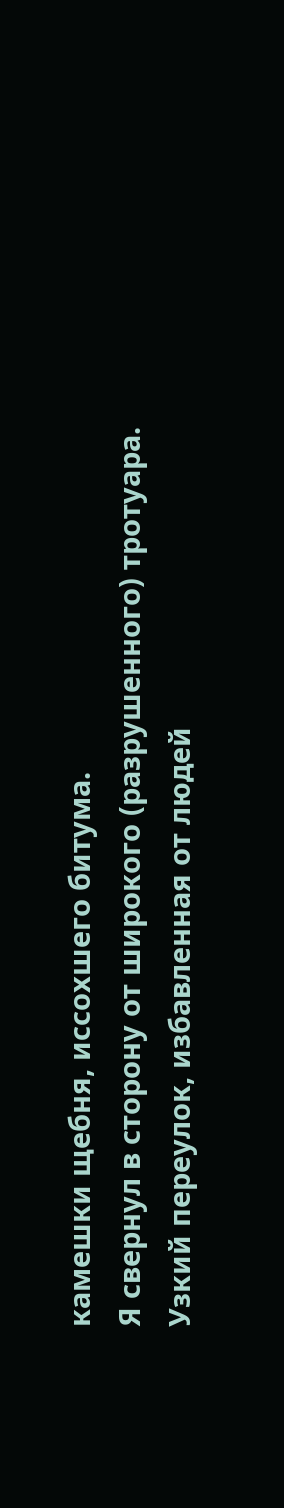камешки щебня, иссохшего битума.
Я свернул в сторону от широкого (разрушенного) тротуара.
Узкий переулок, избавленная от людей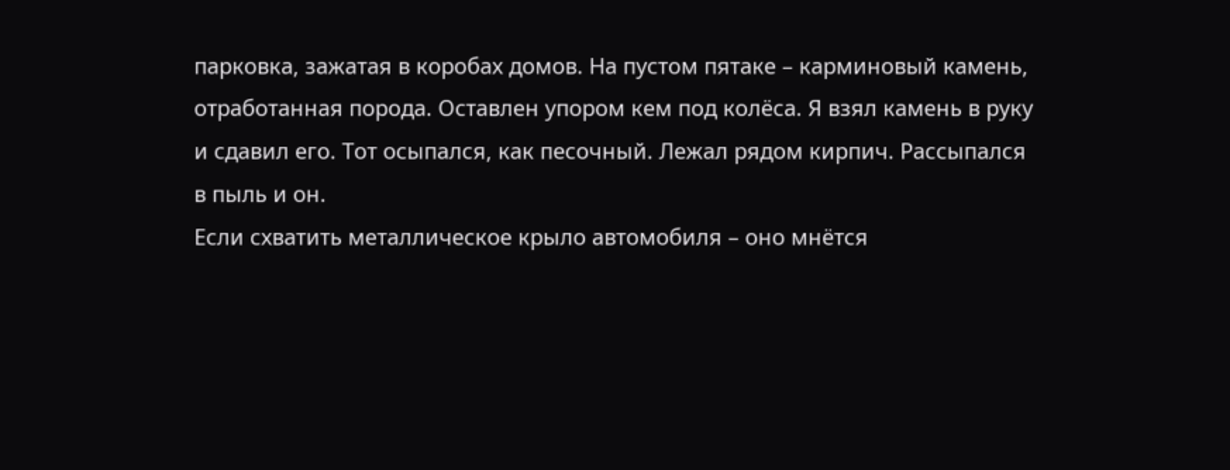парковка, зажатая в коробах домов. На пустом пятаке – карминовый камень, отработанная порода. Оставлен упором кем под колёса. Я взял камень в руку и сдавил его. Тот осыпался, как песочный. Лежал рядом кирпич. Рассыпался в пыль и он.
Если схватить металлическое крыло автомобиля – оно мнётся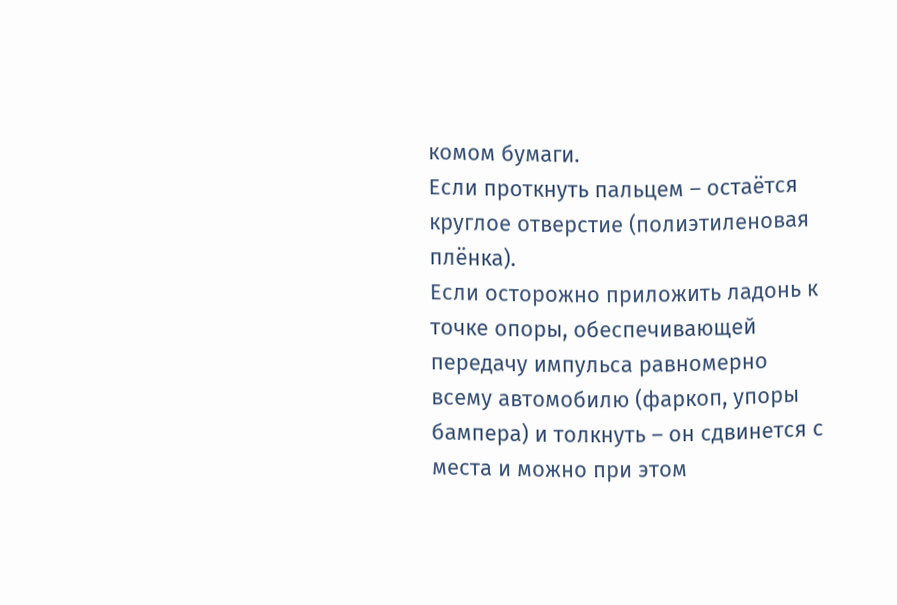комом бумаги.
Если проткнуть пальцем – остаётся круглое отверстие (полиэтиленовая плёнка).
Если осторожно приложить ладонь к точке опоры, обеспечивающей передачу импульса равномерно всему автомобилю (фаркоп, упоры бампера) и толкнуть – он сдвинется с места и можно при этом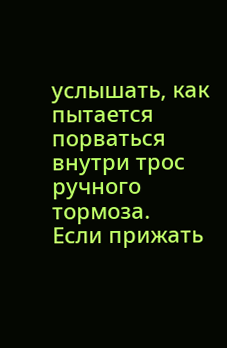услышать, как пытается порваться внутри трос ручного тормоза.
Если прижать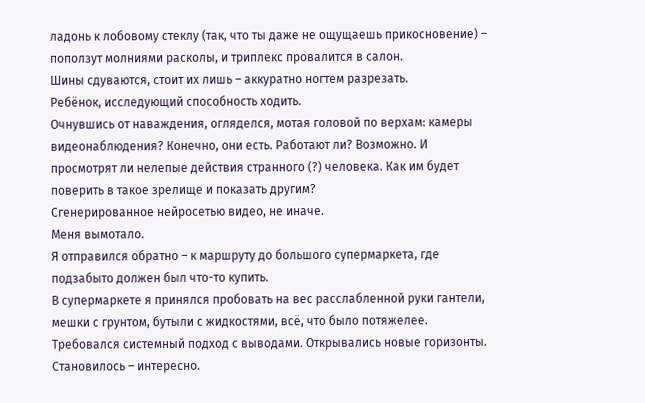ладонь к лобовому стеклу (так, что ты даже не ощущаешь прикосновение) – поползут молниями расколы, и триплекс провалится в салон.
Шины сдуваются, стоит их лишь – аккуратно ногтем разрезать.
Ребёнок, исследующий способность ходить.
Очнувшись от наваждения, огляделся, мотая головой по верхам: камеры видеонаблюдения? Конечно, они есть. Работают ли? Возможно. И просмотрят ли нелепые действия странного (?) человека. Как им будет поверить в такое зрелище и показать другим?
Сгенерированное нейросетью видео, не иначе.
Меня вымотало.
Я отправился обратно – к маршруту до большого супермаркета, где подзабыто должен был что-то купить.
В супермаркете я принялся пробовать на вес расслабленной руки гантели, мешки с грунтом, бутыли с жидкостями, всё, что было потяжелее. Требовался системный подход с выводами. Открывались новые горизонты. Становилось – интересно.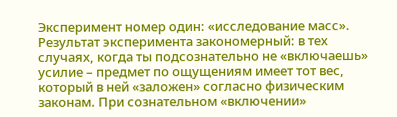Эксперимент номер один: «исследование масс».
Результат эксперимента закономерный: в тех случаях, когда ты подсознательно не «включаешь» усилие – предмет по ощущениям имеет тот вес, который в ней «заложен» согласно физическим законам. При сознательном «включении»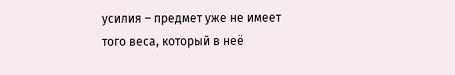усилия – предмет уже не имеет того веса, который в неё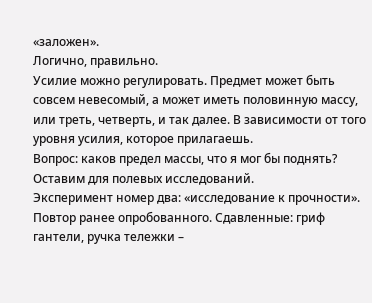«заложен».
Логично, правильно.
Усилие можно регулировать. Предмет может быть совсем невесомый, а может иметь половинную массу, или треть, четверть, и так далее. В зависимости от того уровня усилия, которое прилагаешь.
Вопрос: каков предел массы, что я мог бы поднять?
Оставим для полевых исследований.
Эксперимент номер два: «исследование к прочности».
Повтор ранее опробованного. Сдавленные: гриф гантели, ручка тележки –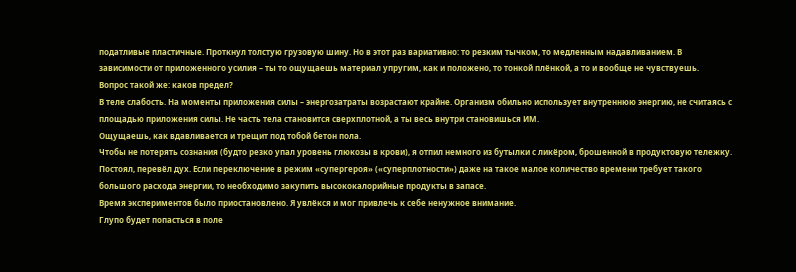податливые пластичные. Проткнул толстую грузовую шину. Но в этот раз вариативно: то резким тычком, то медленным надавливанием. В зависимости от приложенного усилия – ты то ощущаешь материал упругим, как и положено, то тонкой плёнкой, а то и вообще не чувствуешь.
Вопрос такой же: каков предел?
В теле слабость. На моменты приложения силы – энергозатраты возрастают крайне. Организм обильно использует внутреннюю энергию, не считаясь с площадью приложения силы. Не часть тела становится сверхплотной, а ты весь внутри становишься ИМ.
Ощущаешь, как вдавливается и трещит под тобой бетон пола.
Чтобы не потерять сознания (будто резко упал уровень глюкозы в крови), я отпил немного из бутылки с ликёром, брошенной в продуктовую тележку. Постоял, перевёл дух. Если переключение в режим «супергероя» («суперплотности») даже на такое малое количество времени требует такого большого расхода энергии, то необходимо закупить высококалорийные продукты в запасе.
Время экспериментов было приостановлено. Я увлёкся и мог привлечь к себе ненужное внимание.
Глупо будет попасться в поле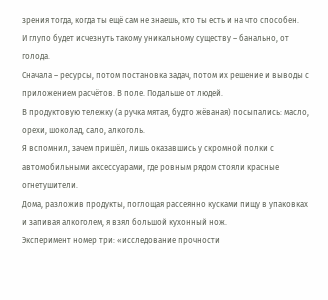зрения тогда, когда ты ещё сам не знаешь, кто ты есть и на что способен.
И глупо будет исчезнуть такому уникальному существу – банально, от голода.
Сначала – ресурсы, потом постановка задач, потом их решение и выводы с приложением расчётов. В поле. Подальше от людей.
В продуктовую тележку (а ручка мятая, будто жёваная) посыпались: масло, орехи, шоколад, сало, алкоголь.
Я вспомнил, зачем пришёл, лишь оказавшись у скромной полки с автомобильными аксессуарами, где ровным рядом стояли красные огнетушители.
Дома, разложив продукты, поглощая рассеянно кусками пищу в упаковках и запивая алкоголем, я взял большой кухонный нож.
Эксперимент номер три: «исследование прочности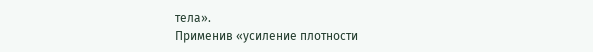тела».
Применив «усиление плотности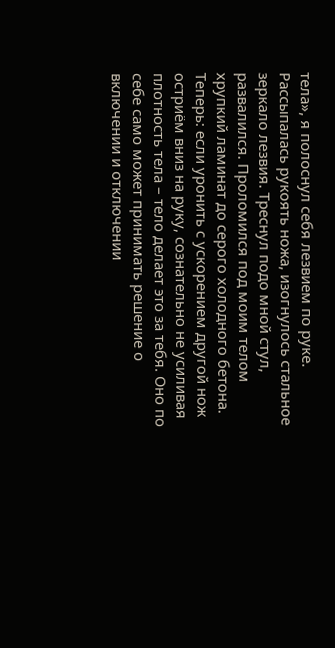тела», я полоснул себя лезвием по руке. Рассыпалась рукоять ножа, изогнулось стальное зеркало лезвия. Треснул подо мной стул, развалился. Проломился под моим телом хрупкий ламинат до серого холодного бетона.
Теперь: если уронить с ускорением другой нож остриём вниз на руку, сознательно не усиливая плотность тела – тело делает это за тебя. Оно по себе само может принимать решение о включении и отключении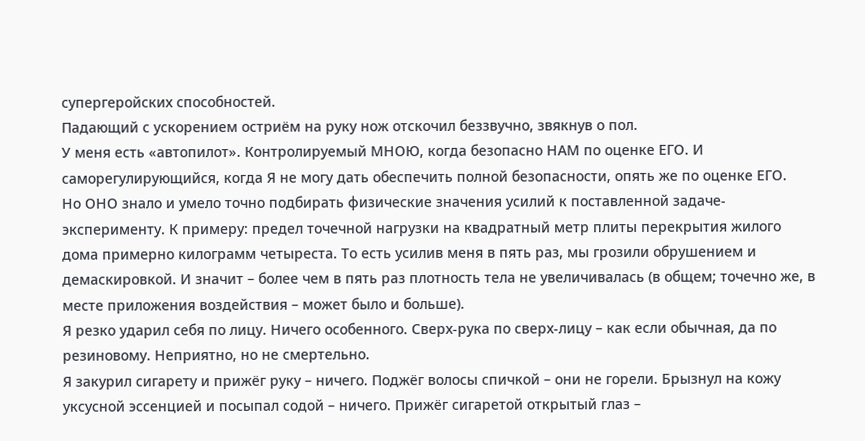супергеройских способностей.
Падающий с ускорением остриём на руку нож отскочил беззвучно, звякнув о пол.
У меня есть «автопилот». Контролируемый МНОЮ, когда безопасно НАМ по оценке ЕГО. И саморегулирующийся, когда Я не могу дать обеспечить полной безопасности, опять же по оценке ЕГО.
Но ОНО знало и умело точно подбирать физические значения усилий к поставленной задаче-эксперименту. К примеру: предел точечной нагрузки на квадратный метр плиты перекрытия жилого дома примерно килограмм четыреста. То есть усилив меня в пять раз, мы грозили обрушением и демаскировкой. И значит – более чем в пять раз плотность тела не увеличивалась (в общем; точечно же, в месте приложения воздействия – может было и больше).
Я резко ударил себя по лицу. Ничего особенного. Сверх-рука по сверх-лицу – как если обычная, да по резиновому. Неприятно, но не смертельно.
Я закурил сигарету и прижёг руку – ничего. Поджёг волосы спичкой – они не горели. Брызнул на кожу уксусной эссенцией и посыпал содой – ничего. Прижёг сигаретой открытый глаз –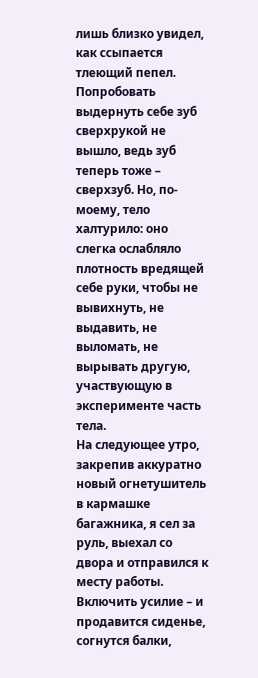лишь близко увидел, как ссыпается тлеющий пепел. Попробовать выдернуть себе зуб сверхрукой не вышло, ведь зуб теперь тоже – сверхзуб. Но, по-моему, тело халтурило: оно слегка ослабляло плотность вредящей себе руки, чтобы не вывихнуть, не выдавить, не выломать, не вырывать другую, участвующую в эксперименте часть тела.
На следующее утро, закрепив аккуратно новый огнетушитель в кармашке багажника, я сел за руль, выехал со двора и отправился к месту работы. Включить усилие – и продавится сиденье, согнутся балки,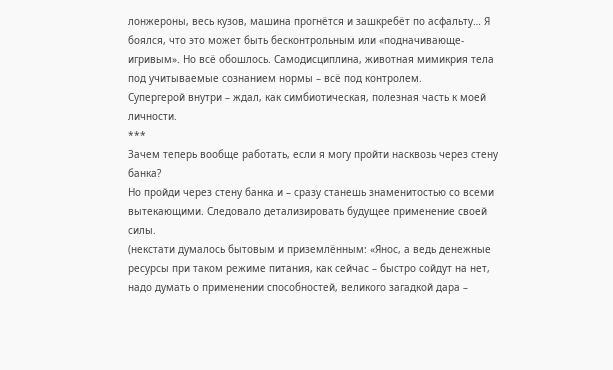лонжероны, весь кузов, машина прогнётся и зашкребёт по асфальту… Я боялся, что это может быть бесконтрольным или «подначивающе-игривым». Но всё обошлось. Самодисциплина, животная мимикрия тела под учитываемые сознанием нормы – всё под контролем.
Супергерой внутри – ждал, как симбиотическая, полезная часть к моей личности.
***
Зачем теперь вообще работать, если я могу пройти насквозь через стену банка?
Но пройди через стену банка и – сразу станешь знаменитостью со всеми вытекающими. Следовало детализировать будущее применение своей силы.
(некстати думалось бытовым и приземлённым: «Янос, а ведь денежные ресурсы при таком режиме питания, как сейчас – быстро сойдут на нет, надо думать о применении способностей, великого загадкой дара –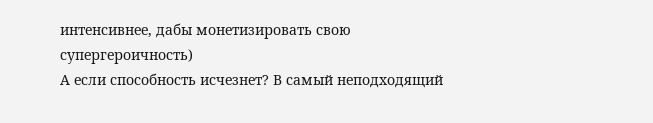интенсивнее, дабы монетизировать свою супергероичность)
А если способность исчезнет? В самый неподходящий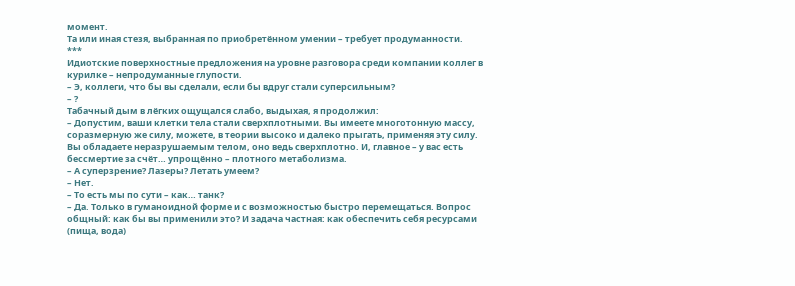момент.
Та или иная стезя, выбранная по приобретённом умении – требует продуманности.
***
Идиотские поверхностные предложения на уровне разговора среди компании коллег в курилке – непродуманные глупости.
– Э, коллеги, что бы вы сделали, если бы вдруг стали суперсильным?
– ?
Табачный дым в лёгких ощущался слабо, выдыхая, я продолжил:
– Допустим, ваши клетки тела стали сверхплотными. Вы имеете многотонную массу, соразмерную же силу, можете, в теории высоко и далеко прыгать, применяя эту силу. Вы обладаете неразрушаемым телом, оно ведь сверхплотно. И, главное – у вас есть бессмертие за счёт… упрощённо – плотного метаболизма.
– А суперзрение? Лазеры? Летать умеем?
– Нет.
– То есть мы по сути – как… танк?
– Да. Только в гуманоидной форме и с возможностью быстро перемещаться. Вопрос общный: как бы вы применили это? И задача частная: как обеспечить себя ресурсами (пища, вода)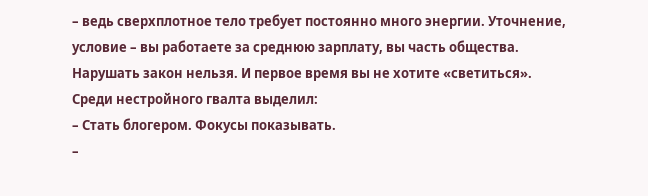– ведь сверхплотное тело требует постоянно много энергии. Уточнение, условие – вы работаете за среднюю зарплату, вы часть общества. Нарушать закон нельзя. И первое время вы не хотите «светиться».
Среди нестройного гвалта выделил:
– Стать блогером. Фокусы показывать.
–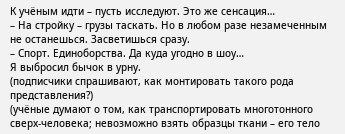К учёным идти – пусть исследуют. Это же сенсация…
– На стройку – грузы таскать. Но в любом разе незамеченным не останешься. Засветишься сразу.
– Спорт. Единоборства. Да куда угодно в шоу…
Я выбросил бычок в урну.
(подписчики спрашивают, как монтировать такого рода представления?)
(учёные думают о том, как транспортировать многотонного сверх-человека; невозможно взять образцы ткани – его тело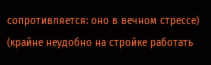сопротивляется: оно в вечном стрессе)
(крайне неудобно на стройке работать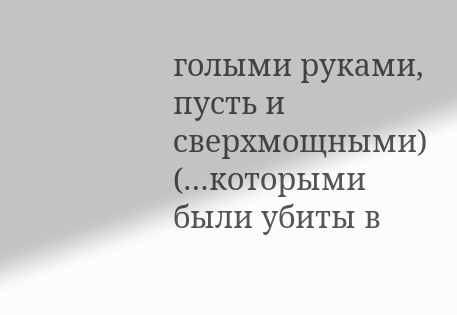голыми руками, пусть и сверхмощными)
(…которыми были убиты в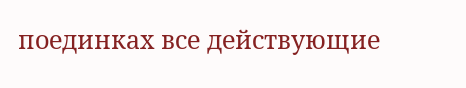поединках все действующие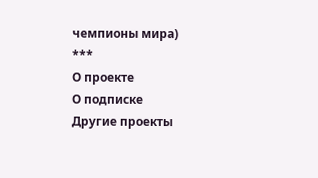чемпионы мира)
***
О проекте
О подписке
Другие проекты